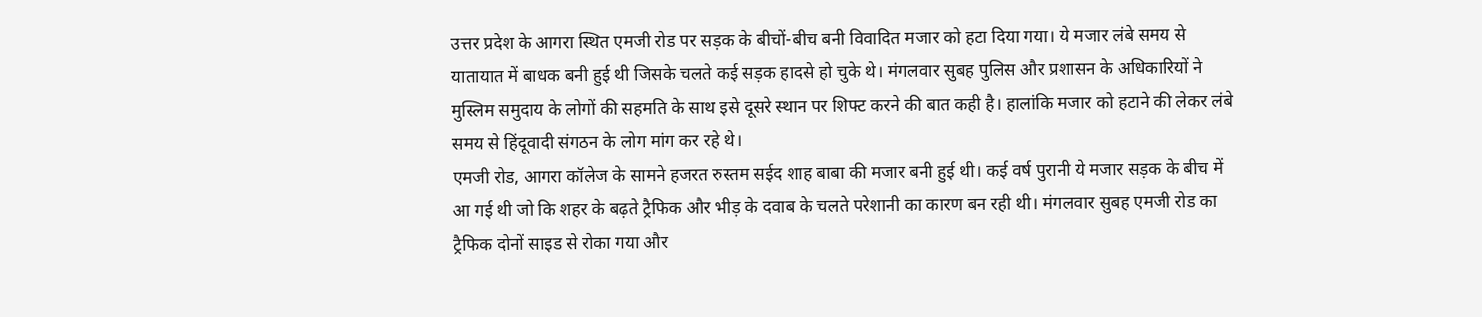उत्तर प्रदेश के आगरा स्थित एमजी रोड पर सड़क के बीचों-बीच बनी विवादित मजार को हटा दिया गया। ये मजार लंबे समय से यातायात में बाधक बनी हुई थी जिसके चलते कई सड़क हादसे हो चुके थे। मंगलवार सुबह पुलिस और प्रशासन के अधिकारियों ने मुस्लिम समुदाय के लोगों की सहमति के साथ इसे दूसरे स्थान पर शिफ्ट करने की बात कही है। हालांकि मजार को हटाने की लेकर लंबे समय से हिंदूवादी संगठन के लोग मांग कर रहे थे।
एमजी रोड, आगरा कॉलेज के सामने हजरत रुस्तम सईद शाह बाबा की मजार बनी हुई थी। कई वर्ष पुरानी ये मजार सड़क के बीच में आ गई थी जो कि शहर के बढ़ते ट्रैफिक और भीड़ के दवाब के चलते परेशानी का कारण बन रही थी। मंगलवार सुबह एमजी रोड का ट्रैफिक दोनों साइड से रोका गया और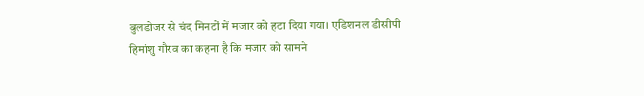बुलडोजर से चंद मिनटों में मजार को हटा दिया गया। एडिशनल डीसीपी हिमांशु गौरव का कहना है कि मजार को सामने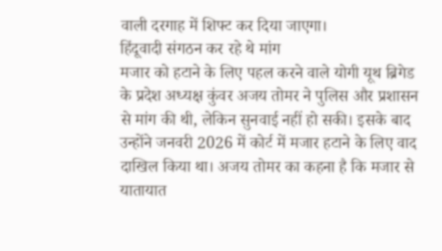वाली दरगाह में शिफ्ट कर दिया जाएगा।
हिंदूवादी संगठन कर रहे थे मांग
मजार को हटाने के लिए पहल करने वाले योगी यूथ ब्रिगेड के प्रदेश अध्यक्ष कुंवर अजय तोमर ने पुलिस और प्रशासन से मांग की थी, लेकिन सुनवाई नहीं हो सकी। इसके बाद उन्होंने जनवरी 2026 में कोर्ट में मजार हटाने के लिए वाद दाखिल किया था। अजय तोमर का कहना है कि मजार से यातायात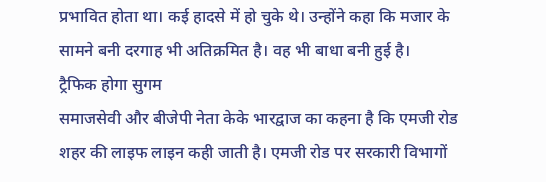प्रभावित होता था। कई हादसे में हो चुके थे। उन्होंने कहा कि मजार के सामने बनी दरगाह भी अतिक्रमित है। वह भी बाधा बनी हुई है।
ट्रैफिक होगा सुगम
समाजसेवी और बीजेपी नेता केके भारद्वाज का कहना है कि एमजी रोड शहर की लाइफ लाइन कही जाती है। एमजी रोड पर सरकारी विभागों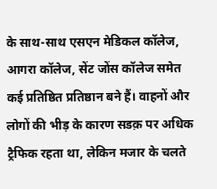के साथ-साथ एसएन मेडिकल कॉलेज, आगरा कॉलेज, सेंट जोंस कॉलेज समेत कई प्रतिष्ठित प्रतिष्ठान बने हैं। वाहनों और लोगों की भीड़ के कारण सडक़ पर अधिक ट्रैफिक रहता था, लेकिन मजार के चलते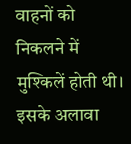वाहनों को निकलने में मुश्किलें होती थी। इसके अलावा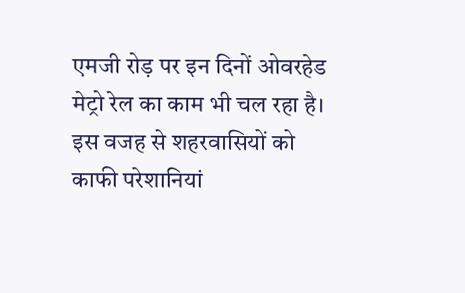एमजी रोड़ पर इन दिनों ओवरहेड मेट्रो रेल का काम भी चल रहा है। इस वजह से शहरवासियों को काफी परेशानियां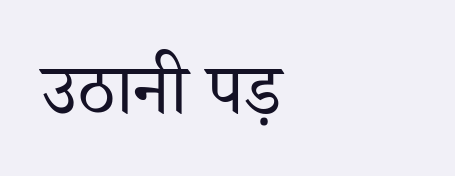उठानी पड़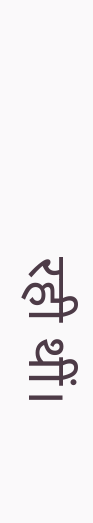रही थीं।